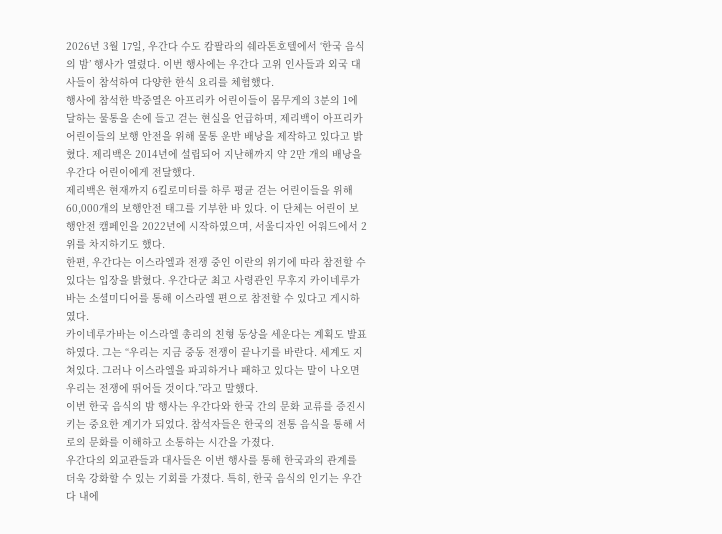2026년 3월 17일, 우간다 수도 캄팔라의 쉐라톤호텔에서 ‘한국 음식의 밤’ 행사가 열렸다. 이번 행사에는 우간다 고위 인사들과 외국 대사들이 참석하여 다양한 한식 요리를 체험했다.
행사에 참석한 박중열은 아프리카 어린이들이 몸무게의 3분의 1에 달하는 물통을 손에 들고 걷는 현실을 언급하며, 제리백이 아프리카 어린이들의 보행 안전을 위해 물통 운반 배낭을 제작하고 있다고 밝혔다. 제리백은 2014년에 설립되어 지난해까지 약 2만 개의 배낭을 우간다 어린이에게 전달했다.
제리백은 현재까지 6킬로미터를 하루 평균 걷는 어린이들을 위해 60,000개의 보행안전 태그를 기부한 바 있다. 이 단체는 어린이 보행안전 캠페인을 2022년에 시작하였으며, 서울디자인 어워드에서 2위를 차지하기도 했다.
한편, 우간다는 이스라엘과 전쟁 중인 이란의 위기에 따라 참전할 수 있다는 입장을 밝혔다. 우간다군 최고 사령관인 무후지 카이네루가바는 소셜미디어를 통해 이스라엘 편으로 참전할 수 있다고 게시하였다.
카이네루가바는 이스라엘 총리의 친형 동상을 세운다는 계획도 발표하였다. 그는 “우리는 지금 중동 전쟁이 끝나기를 바란다. 세계도 지쳐있다. 그러나 이스라엘을 파괴하거나 패하고 있다는 말이 나오면 우리는 전쟁에 뛰어들 것이다.”라고 말했다.
이번 한국 음식의 밤 행사는 우간다와 한국 간의 문화 교류를 증진시키는 중요한 계기가 되었다. 참석자들은 한국의 전통 음식을 통해 서로의 문화를 이해하고 소통하는 시간을 가졌다.
우간다의 외교관들과 대사들은 이번 행사를 통해 한국과의 관계를 더욱 강화할 수 있는 기회를 가졌다. 특히, 한국 음식의 인기는 우간다 내에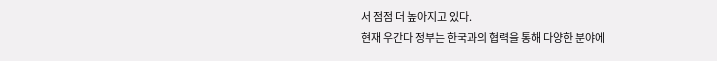서 점점 더 높아지고 있다.
현재 우간다 정부는 한국과의 협력을 통해 다양한 분야에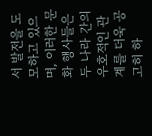서 발전을 도모하고 있으며, 이러한 문화 행사들은 두 나라 간의 우호적인 관계를 더욱 공고히 하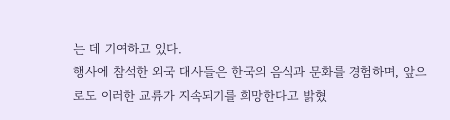는 데 기여하고 있다.
행사에 참석한 외국 대사들은 한국의 음식과 문화를 경험하며, 앞으로도 이러한 교류가 지속되기를 희망한다고 밝혔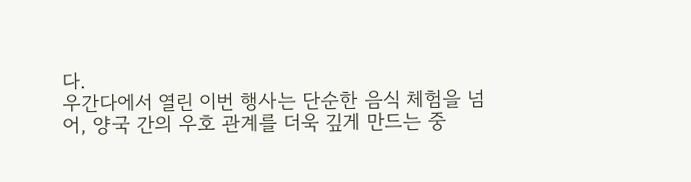다.
우간다에서 열린 이번 행사는 단순한 음식 체험을 넘어, 양국 간의 우호 관계를 더욱 깊게 만드는 중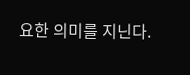요한 의미를 지닌다.